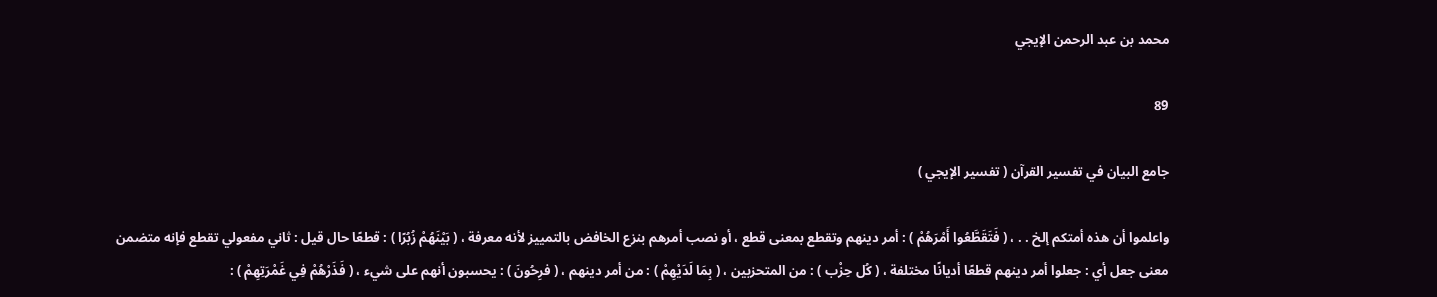محمد بن عبد الرحمن الإيجي

89

جامع البيان في تفسير القرآن ( تفسير الإيجي )

واعلموا أن هذه أمتكم إلخ . . ، ( فَتَقَطَّعُوا أَمْرَهُمْ ) : أمر دينهم وتقطع بمعنى قطع ، أو نصب أمرهم بنزع الخافض بالتمييز لأنه معرفة ، ( بَيْنَهُمْ زُبُرًا ) : قطعًا حال قيل : ثاني مفعولي تقطع فإنه متضمن معنى جعل أي : جعلوا أمر دينهم قطعًا أديانًا مختلفة ، ( كُل حِزْب ) : من المتحزبين ، ( بِمَا لَدَيْهِمْ ) : من أمر دينهم ، ( فرِحُونَ ) : يحسبون أنهم على شيء ، ( فَذَرْهُمْ فِي غَمْرَتِهِمْ ) :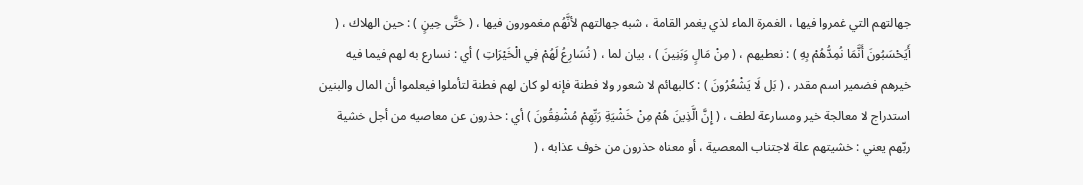جهالتهم التي غمروا فيها ، الغمرة الماء لذي يغمر القامة ، شبه جهالتهم لأنَّهُم مغمورون فيها ، ( حَتَّى حِينٍ ) : حين الهلاك ، ( أَيَحْسَبُونَ أَنَّمَا نُمِدُّهُمْ بِهِ ) : نعطيهم ، ( مِنْ مَالٍ وَبَنِينَ ) ، بيان لما ، ( نُسَارِعُ لَهُمْ فِي الْخَيْرَاتِ ) أي : نسارع به لهم فيما فيه خيرهم فضمير اسم مقدر ، ( بَل لَا يَشْعُرُونَ ) : كالبهائم لا شعور ولا فطنة فإنه لو كان لهم فطنة لتأملوا فيعلموا أن المال والبنين استدراج لا معالجة خير ومسارعة لطف ، ( إِنَّ الَّذِينَ هُمْ مِنْ خَشْيَةِ رَبِّهِمْ مُشْفِقُونَ ) أي : حذرون عن معاصيه من أجل خشية ربّهم يعني : خشيتهم علة لاجتناب المعصية ، أو معناه حذرون من خوف عذابه ، (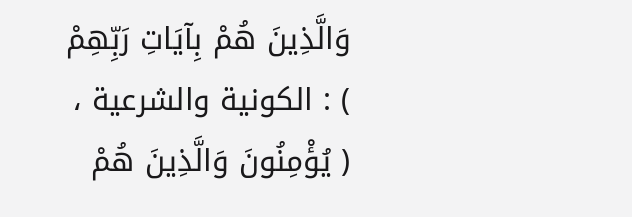وَالَّذِينَ هُمْ بِآيَاتِ رَبِّهِمْ ) : الكونية والشرعية ، ( يُؤْمِنُونَ وَالَّذِينَ هُمْ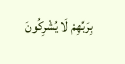بِرَبِّهِمْ لَا يُشْرِكُونَ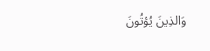وَالذِينَ يُؤتُونَ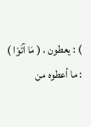) : يعطون ، ( مَا آتَوْا ) : ما أعطوه من